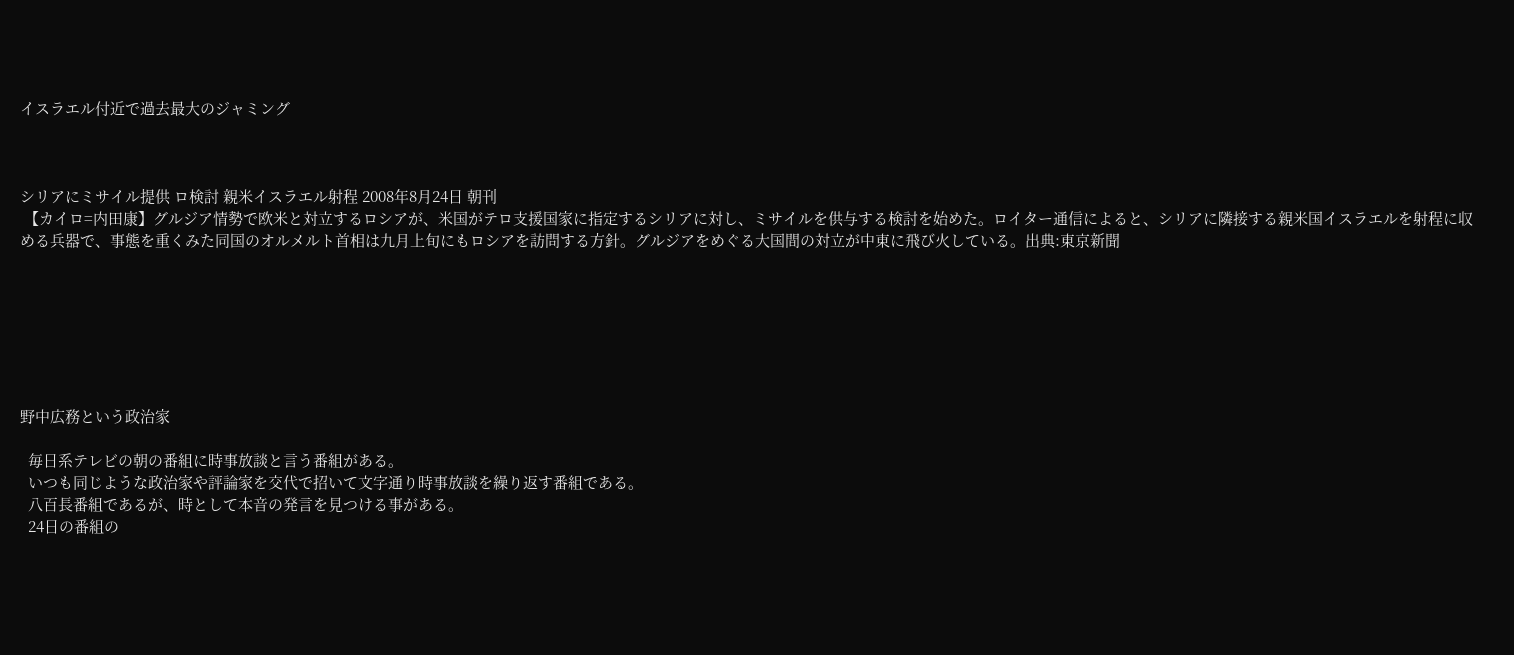イスラエル付近で過去最大のジャミング



シリアにミサイル提供 ロ検討 親米イスラエル射程 2008年8月24日 朝刊
 【カイロ=内田康】グルジア情勢で欧米と対立するロシアが、米国がテロ支援国家に指定するシリアに対し、ミサイルを供与する検討を始めた。ロイター通信によると、シリアに隣接する親米国イスラエルを射程に収める兵器で、事態を重くみた同国のオルメルト首相は九月上旬にもロシアを訪問する方針。グルジアをめぐる大国間の対立が中東に飛び火している。出典:東京新聞







野中広務という政治家

  毎日系テレビの朝の番組に時事放談と言う番組がある。
  いつも同じような政治家や評論家を交代で招いて文字通り時事放談を繰り返す番組である。
  八百長番組であるが、時として本音の発言を見つける事がある。
  24日の番組の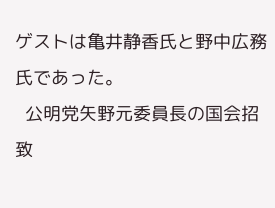ゲストは亀井静香氏と野中広務氏であった。
  公明党矢野元委員長の国会招致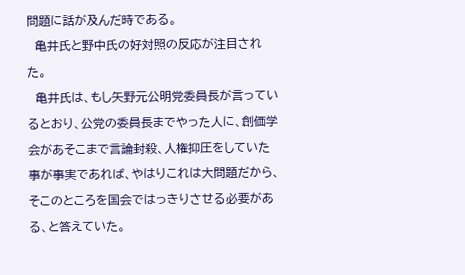問題に話が及んだ時である。
  亀井氏と野中氏の好対照の反応が注目された。
  亀井氏は、もし矢野元公明党委員長が言っているとおり、公党の委員長までやった人に、創価学会があそこまで言論封殺、人権抑圧をしていた事が事実であれば、やはりこれは大問題だから、そこのところを国会ではっきりさせる必要がある、と答えていた。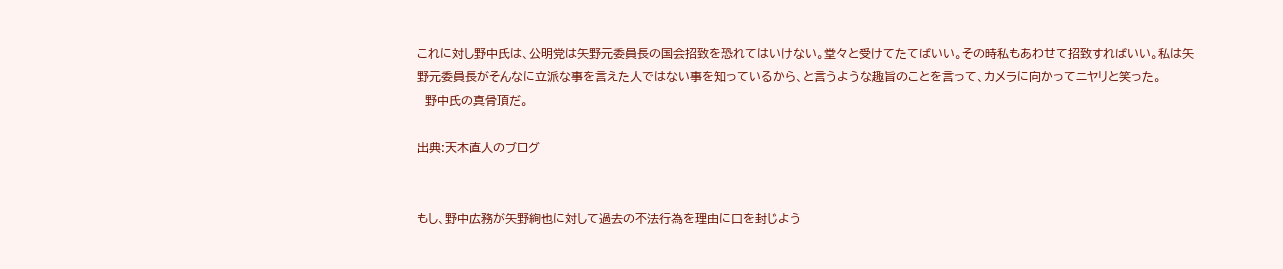これに対し野中氏は、公明党は矢野元委員長の国会招致を恐れてはいけない。堂々と受けてたてばいい。その時私もあわせて招致すればいい。私は矢野元委員長がそんなに立派な事を言えた人ではない事を知っているから、と言うような趣旨のことを言って、カメラに向かってニヤリと笑った。
  野中氏の真骨頂だ。

出典:天木直人のブログ


もし、野中広務が矢野絢也に対して過去の不法行為を理由に口を封じよう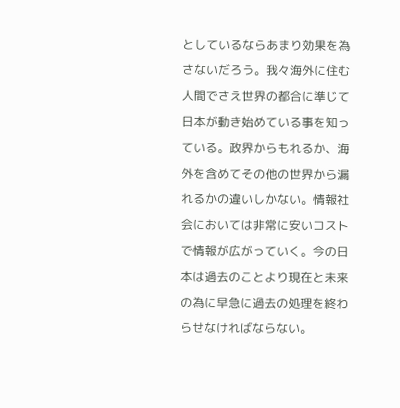としているならあまり効果を為さないだろう。我々海外に住む人間でさえ世界の都合に準じて日本が動き始めている事を知っている。政界からもれるか、海外を含めてその他の世界から漏れるかの違いしかない。情報社会においては非常に安いコストで情報が広がっていく。今の日本は過去のことより現在と未来の為に早急に過去の処理を終わらせなければならない。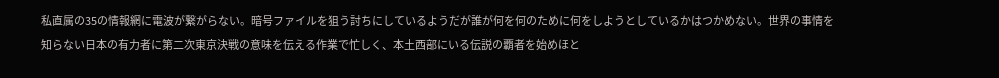私直属の35の情報網に電波が繋がらない。暗号ファイルを狙う討ちにしているようだが誰が何を何のために何をしようとしているかはつかめない。世界の事情を知らない日本の有力者に第二次東京決戦の意味を伝える作業で忙しく、本土西部にいる伝説の覇者を始めほと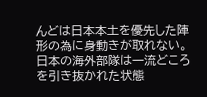んどは日本本土を優先した陣形の為に身動きが取れない。日本の海外部隊は一流どころを引き抜かれた状態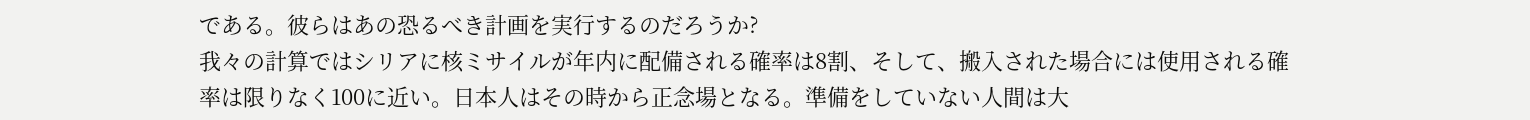である。彼らはあの恐るべき計画を実行するのだろうか?
我々の計算ではシリアに核ミサイルが年内に配備される確率は8割、そして、搬入された場合には使用される確率は限りなく100に近い。日本人はその時から正念場となる。準備をしていない人間は大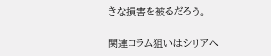きな損害を被るだろう。

関連コラム狙いはシリアへ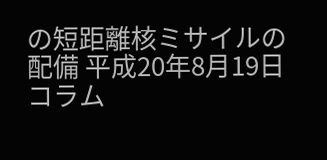の短距離核ミサイルの配備 平成20年8月19日コラム